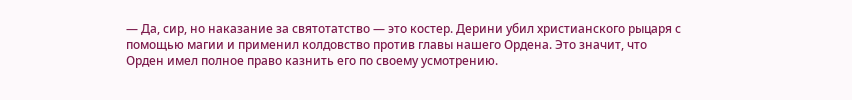— Да, сир, но наказание за святотатство — это костер. Дерини убил христианского рыцаря с помощью магии и применил колдовство против главы нашего Ордена. Это значит, что Орден имел полное право казнить его по своему усмотрению.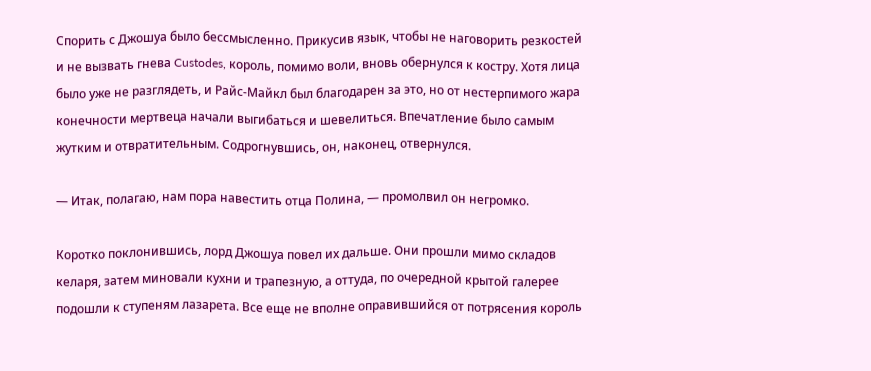Спорить с Джошуа было бессмысленно. Прикусив язык, чтобы не наговорить резкостей и не вызвать гнева Custodes, король, помимо воли, вновь обернулся к костру. Хотя лица было уже не разглядеть, и Райс-Майкл был благодарен за это, но от нестерпимого жара конечности мертвеца начали выгибаться и шевелиться. Впечатление было самым жутким и отвратительным. Содрогнувшись, он, наконец, отвернулся.

— Итак, полагаю, нам пора навестить отца Полина, — промолвил он негромко.

Коротко поклонившись, лорд Джошуа повел их дальше. Они прошли мимо складов келаря, затем миновали кухни и трапезную, а оттуда, по очередной крытой галерее подошли к ступеням лазарета. Все еще не вполне оправившийся от потрясения король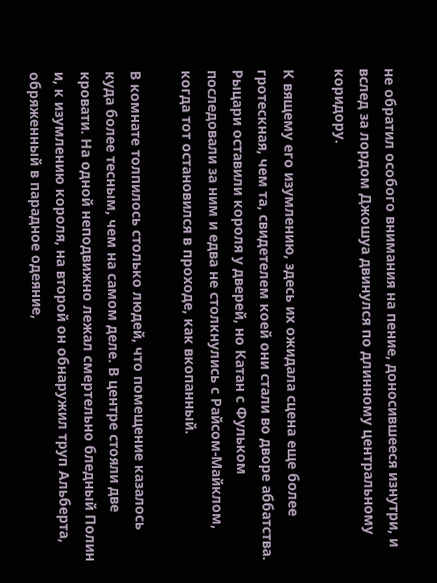не обратил особого внимания на пение, доносившееся изнутри, и вслед за лордом Джошуа двинулся по длинному центральному коридору.

К вящему его изумлению, здесь их ожидала сцена еще более гротескная, чем та, свидетелем коей они стали во дворе аббатства. Рыцари оставили короля у дверей, но Катан с Фульком последовали за ним и едва не столкнулись с Райсом-Майклом, когда тот остановился в проходе, как вкопанный.

В комнате толпилось столько людей, что помещение казалось куда более тесным, чем на самом деле. В центре стояли две кровати. На одной неподвижно лежал смертельно бледный Полин и, к изумлению короля, на второй он обнаружил труп Альберта, обряженный в парадное одеяние,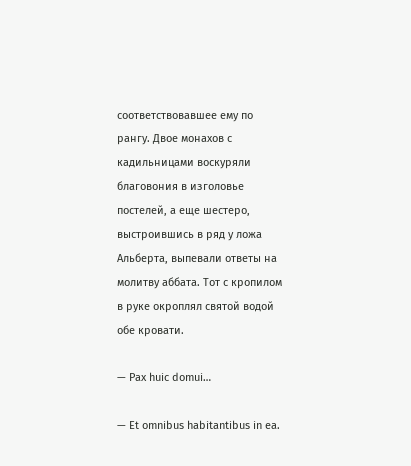соответствовавшее ему по рангу. Двое монахов с кадильницами воскуряли благовония в изголовье постелей, а еще шестеро, выстроившись в ряд у ложа Альберта, выпевали ответы на молитву аббата. Тот с кропилом в руке окроплял святой водой обе кровати.

— Pax huic domui…

— Et omnibus habitantibus in ea.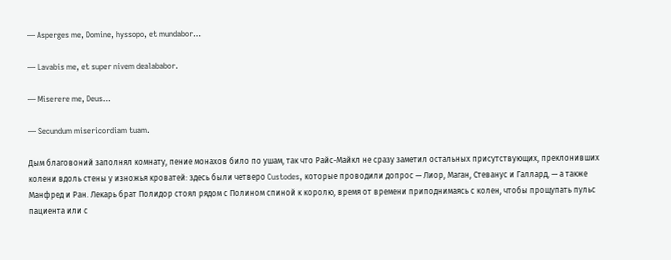— Asperges me, Domine, hyssopo, et mundabor…

— Lavabis me, et super nivem dealababor.

— Miserere me, Deus…

— Secundum misericordiam tuam.

Дым благовоний заполнял комнату, пение монахов било по ушам, так что Райс-Майкл не сразу заметил остальных присутствующих, преклонивших колени вдоль стены у изножья кроватей: здесь были четверо Custodes, которые проводили допрос — Лиор, Маган, Стеванус и Галлард, — а также Манфред и Ран. Лекарь брат Полидор стоял рядом с Полином спиной к королю, время от времени приподнимаясь с колен, чтобы прощупать пульс пациента или с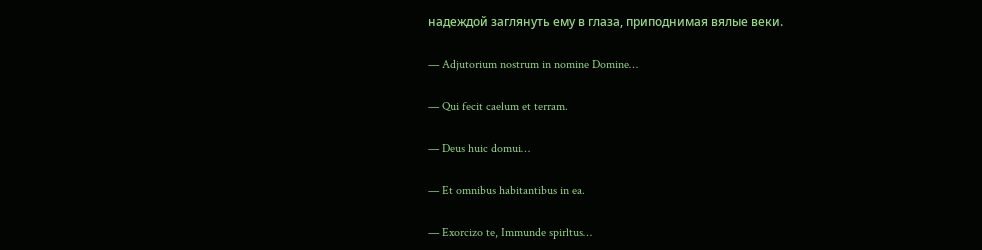надеждой заглянуть ему в глаза, приподнимая вялые веки.

— Adjutorium nostrum in nomine Domine…

— Qui fecit caelum et terram.

— Deus huic domui…

— Et omnibus habitantibus in ea.

— Exorcizo te, Immunde spirltus…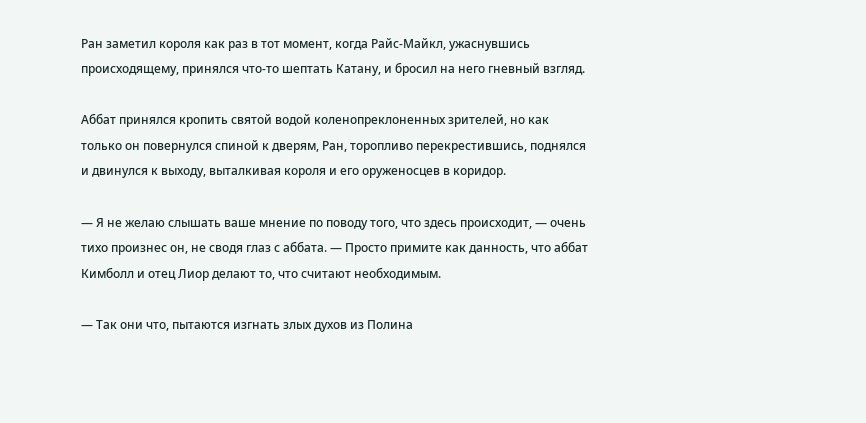Ран заметил короля как раз в тот момент, когда Райс-Майкл, ужаснувшись происходящему, принялся что-то шептать Катану, и бросил на него гневный взгляд.

Аббат принялся кропить святой водой коленопреклоненных зрителей, но как только он повернулся спиной к дверям, Ран, торопливо перекрестившись, поднялся и двинулся к выходу, выталкивая короля и его оруженосцев в коридор.

— Я не желаю слышать ваше мнение по поводу того, что здесь происходит, — очень тихо произнес он, не сводя глаз с аббата. — Просто примите как данность, что аббат Кимболл и отец Лиор делают то, что считают необходимым.

— Так они что, пытаются изгнать злых духов из Полина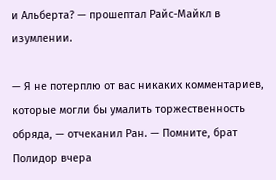и Альберта? — прошептал Райс-Майкл в изумлении.

— Я не потерплю от вас никаких комментариев, которые могли бы умалить торжественность обряда, — отчеканил Ран. — Помните, брат Полидор вчера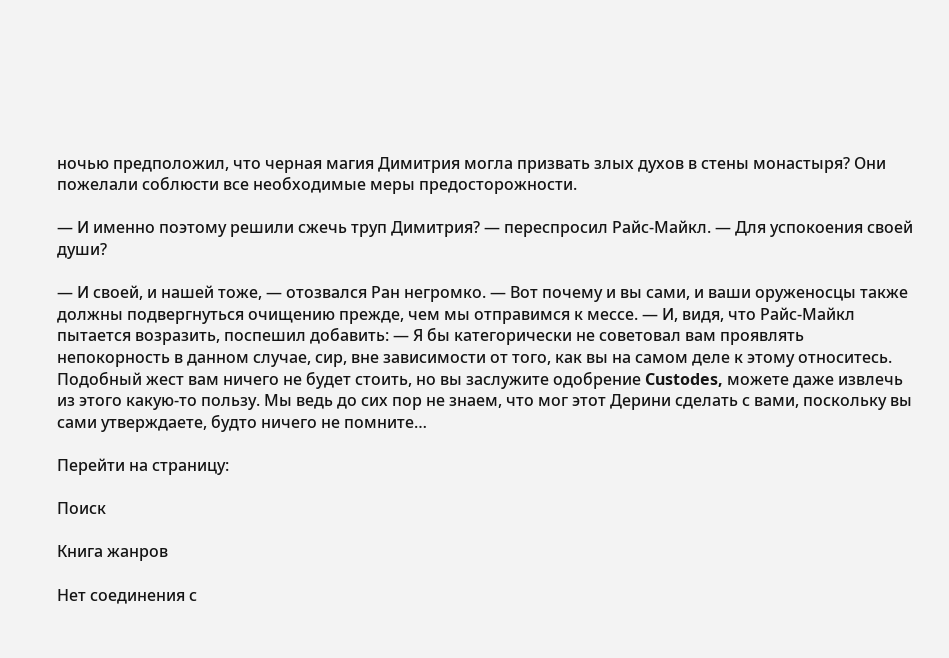ночью предположил, что черная магия Димитрия могла призвать злых духов в стены монастыря? Они пожелали соблюсти все необходимые меры предосторожности.

— И именно поэтому решили сжечь труп Димитрия? — переспросил Райс-Майкл. — Для успокоения своей души?

— И своей, и нашей тоже, — отозвался Ран негромко. — Вот почему и вы сами, и ваши оруженосцы также должны подвергнуться очищению прежде, чем мы отправимся к мессе. — И, видя, что Райс-Майкл пытается возразить, поспешил добавить: — Я бы категорически не советовал вам проявлять непокорность в данном случае, сир, вне зависимости от того, как вы на самом деле к этому относитесь. Подобный жест вам ничего не будет стоить, но вы заслужите одобрение Custodes, можете даже извлечь из этого какую-то пользу. Мы ведь до сих пор не знаем, что мог этот Дерини сделать с вами, поскольку вы сами утверждаете, будто ничего не помните…

Перейти на страницу:

Поиск

Книга жанров

Нет соединения с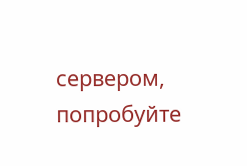сервером, попробуйте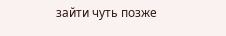зайти чуть позже